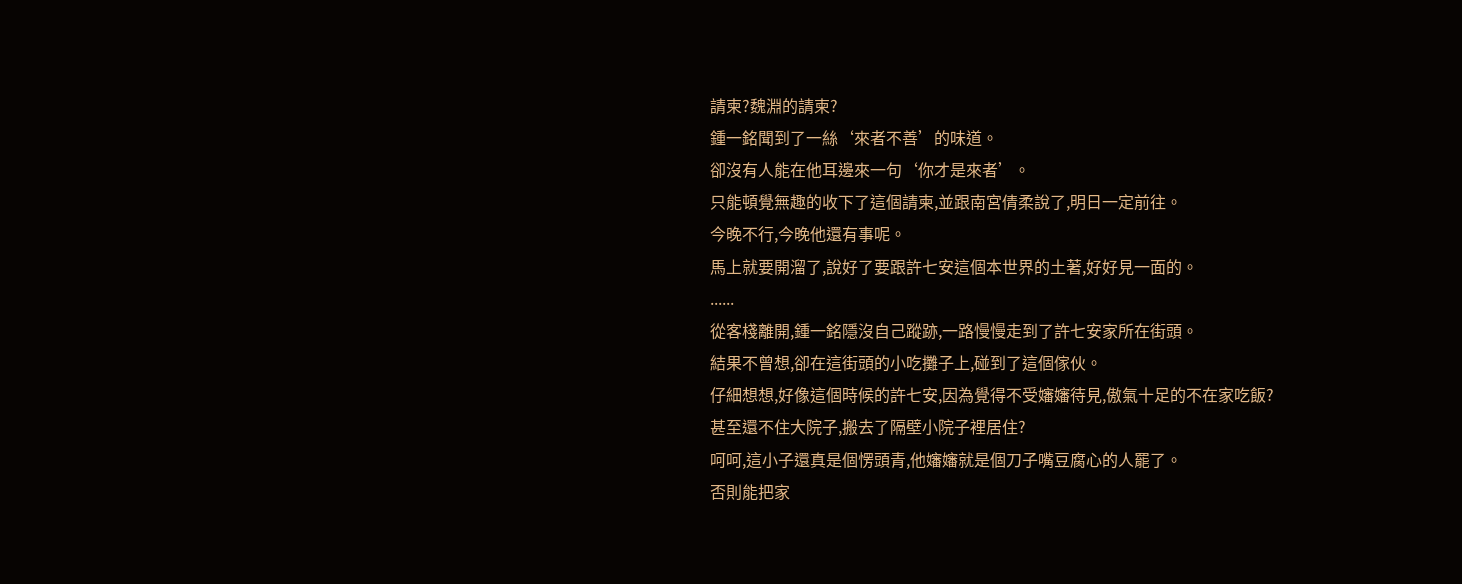請柬?魏淵的請柬?
鍾一銘聞到了一絲‘來者不善’的味道。
卻沒有人能在他耳邊來一句‘你才是來者’。
只能頓覺無趣的收下了這個請柬,並跟南宮倩柔說了,明日一定前往。
今晚不行,今晚他還有事呢。
馬上就要開溜了,說好了要跟許七安這個本世界的土著,好好見一面的。
......
從客棧離開,鍾一銘隱沒自己蹤跡,一路慢慢走到了許七安家所在街頭。
結果不曾想,卻在這街頭的小吃攤子上,碰到了這個傢伙。
仔細想想,好像這個時候的許七安,因為覺得不受嬸嬸待見,傲氣十足的不在家吃飯?
甚至還不住大院子,搬去了隔壁小院子裡居住?
呵呵,這小子還真是個愣頭青,他嬸嬸就是個刀子嘴豆腐心的人罷了。
否則能把家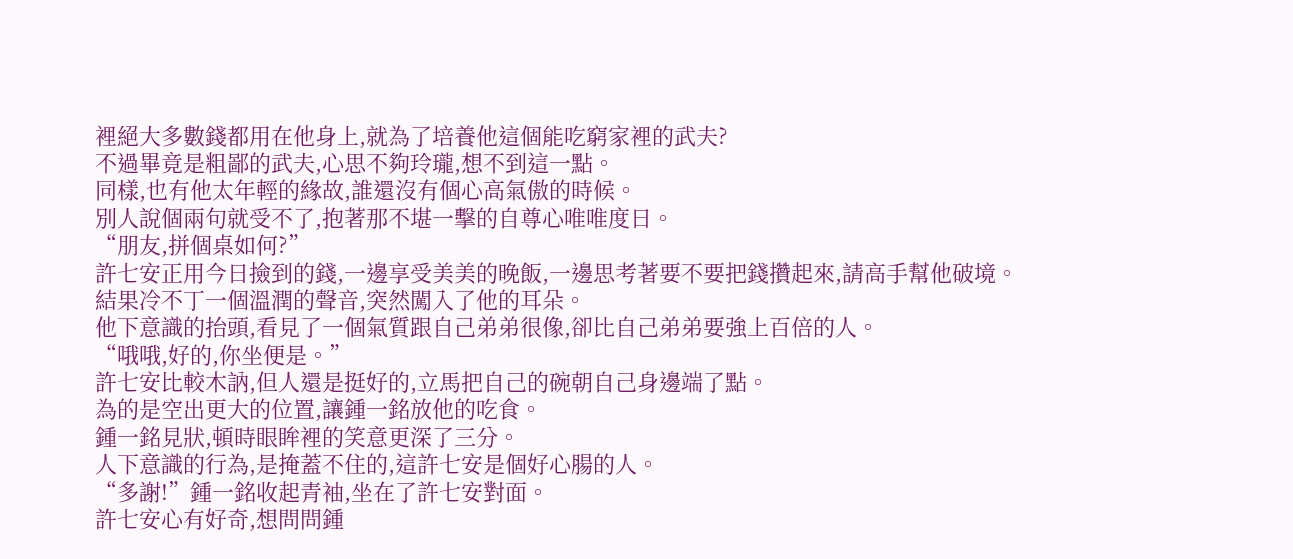裡絕大多數錢都用在他身上,就為了培養他這個能吃窮家裡的武夫?
不過畢竟是粗鄙的武夫,心思不夠玲瓏,想不到這一點。
同樣,也有他太年輕的緣故,誰還沒有個心高氣傲的時候。
別人說個兩句就受不了,抱著那不堪一擊的自尊心唯唯度日。
“朋友,拼個桌如何?”
許七安正用今日撿到的錢,一邊享受美美的晚飯,一邊思考著要不要把錢攢起來,請高手幫他破境。
結果冷不丁一個溫潤的聲音,突然闖入了他的耳朵。
他下意識的抬頭,看見了一個氣質跟自己弟弟很像,卻比自己弟弟要強上百倍的人。
“哦哦,好的,你坐便是。”
許七安比較木訥,但人還是挺好的,立馬把自己的碗朝自己身邊端了點。
為的是空出更大的位置,讓鍾一銘放他的吃食。
鍾一銘見狀,頓時眼眸裡的笑意更深了三分。
人下意識的行為,是掩蓋不住的,這許七安是個好心腸的人。
“多謝!”鍾一銘收起青袖,坐在了許七安對面。
許七安心有好奇,想問問鍾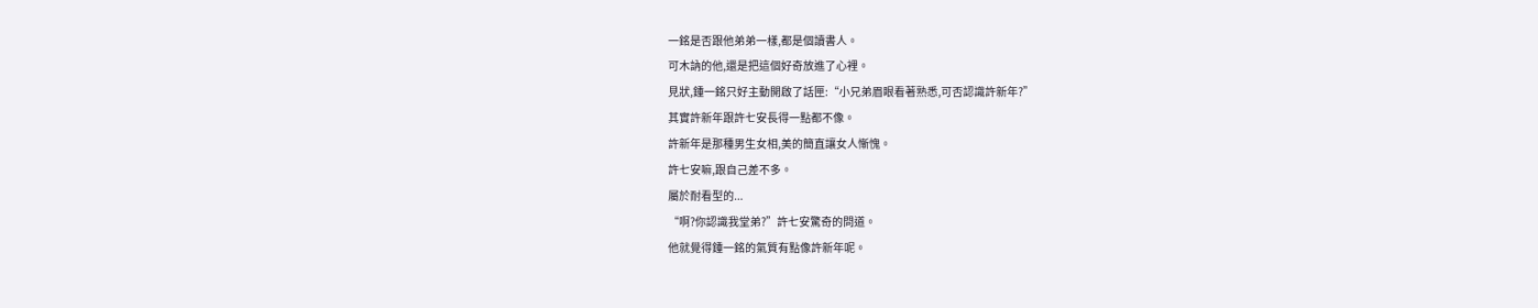一銘是否跟他弟弟一樣,都是個讀書人。
可木訥的他,還是把這個好奇放進了心裡。
見狀,鍾一銘只好主動開啟了話匣:“小兄弟眉眼看著熟悉,可否認識許新年?”
其實許新年跟許七安長得一點都不像。
許新年是那種男生女相,美的簡直讓女人慚愧。
許七安嘛,跟自己差不多。
屬於耐看型的...
“啊?你認識我堂弟?”許七安驚奇的問道。
他就覺得鍾一銘的氣質有點像許新年呢。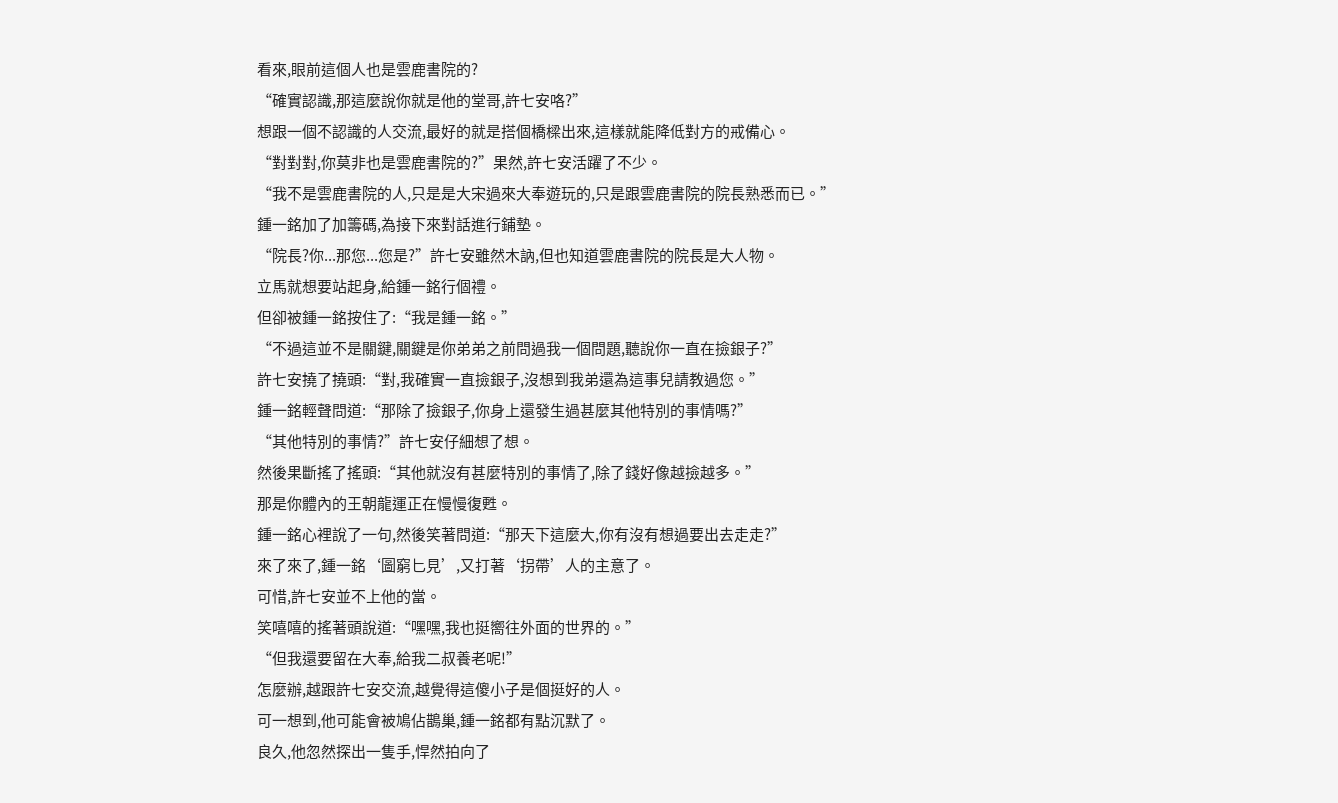看來,眼前這個人也是雲鹿書院的?
“確實認識,那這麼說你就是他的堂哥,許七安咯?”
想跟一個不認識的人交流,最好的就是搭個橋樑出來,這樣就能降低對方的戒備心。
“對對對,你莫非也是雲鹿書院的?”果然,許七安活躍了不少。
“我不是雲鹿書院的人,只是是大宋過來大奉遊玩的,只是跟雲鹿書院的院長熟悉而已。”
鍾一銘加了加籌碼,為接下來對話進行鋪墊。
“院長?你...那您...您是?”許七安雖然木訥,但也知道雲鹿書院的院長是大人物。
立馬就想要站起身,給鍾一銘行個禮。
但卻被鍾一銘按住了:“我是鍾一銘。”
“不過這並不是關鍵,關鍵是你弟弟之前問過我一個問題,聽說你一直在撿銀子?”
許七安撓了撓頭:“對,我確實一直撿銀子,沒想到我弟還為這事兒請教過您。”
鍾一銘輕聲問道:“那除了撿銀子,你身上還發生過甚麼其他特別的事情嗎?”
“其他特別的事情?”許七安仔細想了想。
然後果斷搖了搖頭:“其他就沒有甚麼特別的事情了,除了錢好像越撿越多。”
那是你體內的王朝龍運正在慢慢復甦。
鍾一銘心裡說了一句,然後笑著問道:“那天下這麼大,你有沒有想過要出去走走?”
來了來了,鍾一銘‘圖窮匕見’,又打著‘拐帶’人的主意了。
可惜,許七安並不上他的當。
笑嘻嘻的搖著頭說道:“嘿嘿,我也挺嚮往外面的世界的。”
“但我還要留在大奉,給我二叔養老呢!”
怎麼辦,越跟許七安交流,越覺得這傻小子是個挺好的人。
可一想到,他可能會被鳩佔鵲巢,鍾一銘都有點沉默了。
良久,他忽然探出一隻手,悍然拍向了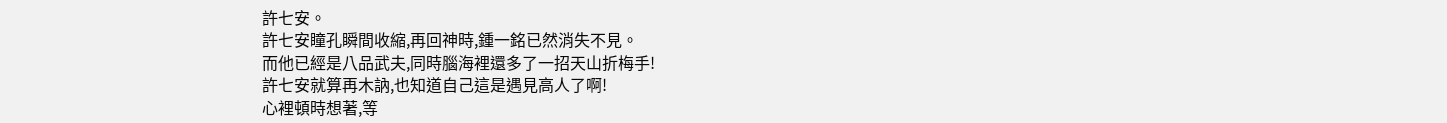許七安。
許七安瞳孔瞬間收縮,再回神時,鍾一銘已然消失不見。
而他已經是八品武夫,同時腦海裡還多了一招天山折梅手!
許七安就算再木訥,也知道自己這是遇見高人了啊!
心裡頓時想著,等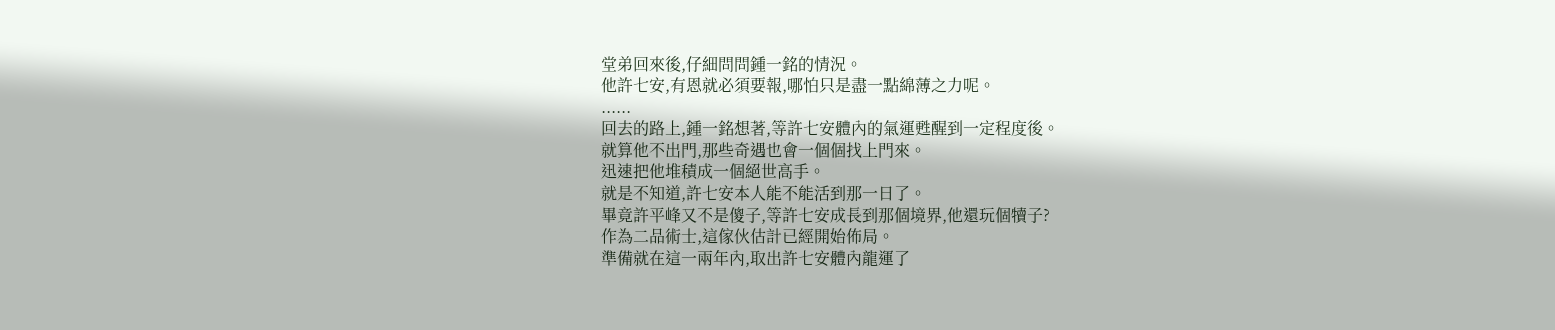堂弟回來後,仔細問問鍾一銘的情況。
他許七安,有恩就必須要報,哪怕只是盡一點綿薄之力呢。
......
回去的路上,鍾一銘想著,等許七安體內的氣運甦醒到一定程度後。
就算他不出門,那些奇遇也會一個個找上門來。
迅速把他堆積成一個絕世高手。
就是不知道,許七安本人能不能活到那一日了。
畢竟許平峰又不是傻子,等許七安成長到那個境界,他還玩個犢子?
作為二品術士,這傢伙估計已經開始佈局。
準備就在這一兩年內,取出許七安體內龍運了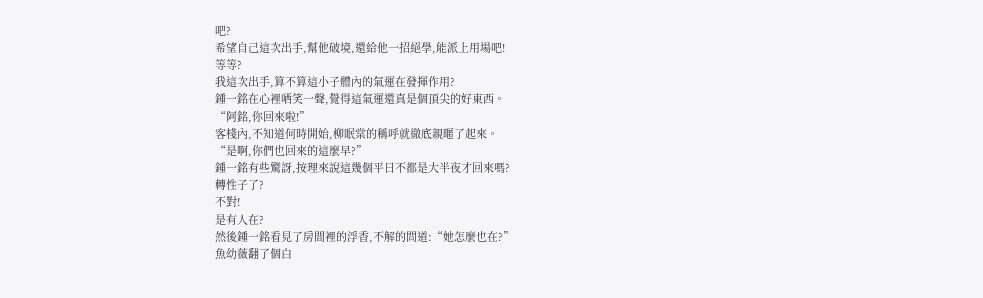吧?
希望自己這次出手,幫他破境,還給他一招絕學,能派上用場吧!
等等?
我這次出手,算不算這小子體內的氣運在發揮作用?
鍾一銘在心裡哂笑一聲,覺得這氣運還真是個頂尖的好東西。
“阿銘,你回來啦!”
客棧內,不知道何時開始,柳眠棠的稱呼就徹底親暱了起來。
“是啊,你們也回來的這麼早?”
鍾一銘有些驚訝,按理來說這幾個平日不都是大半夜才回來嗎?
轉性子了?
不對!
是有人在?
然後鍾一銘看見了房間裡的浮香,不解的問道:“她怎麼也在?”
魚幼薇翻了個白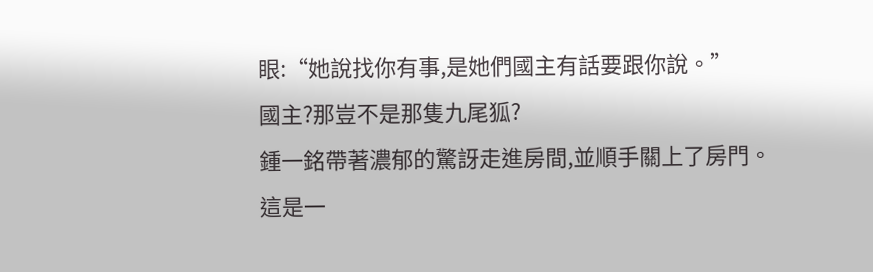眼:“她說找你有事,是她們國主有話要跟你說。”
國主?那豈不是那隻九尾狐?
鍾一銘帶著濃郁的驚訝走進房間,並順手關上了房門。
這是一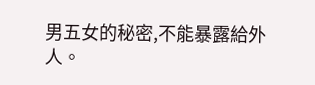男五女的秘密,不能暴露給外人。